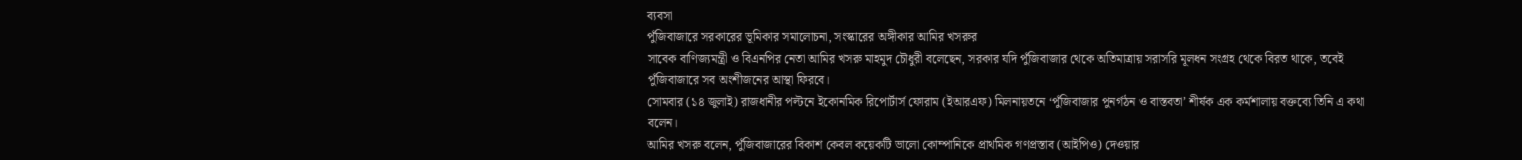ব্যবসা
পুঁজিবাজারে সরকারের ভূমিকার সমালোচনা, সংস্কারের অঙ্গীকার আমির খসরুর
সাবেক বাণিজ্যমন্ত্রী ও বিএনপির নেতা আমির খসরু মাহমুদ চৌধুরী বলেছেন, সরকার যদি পুঁজিবাজার থেকে অতিমাত্রায় সরাসরি মূলধন সংগ্রহ থেকে বিরত থাকে, তবেই পুঁজিবাজারে সব অংশীজনের আস্থা ফিরবে।
সোমবার (১৪ জুলাই) রাজধানীর পল্টনে ইকোনমিক রিপোর্টার্স ফোরাম (ইআরএফ) মিলনায়তনে ‘পুঁজিবাজার পুনর্গঠন ও বাস্তবতা’ শীর্ষক এক কর্মশালায় বক্তব্যে তিনি এ কথা বলেন।
আমির খসরু বলেন, পুঁজিবাজারের বিকাশ কেবল কয়েকটি ভালো কোম্পানিকে প্রাথমিক গণপ্রস্তাব (আইপিও) দেওয়ার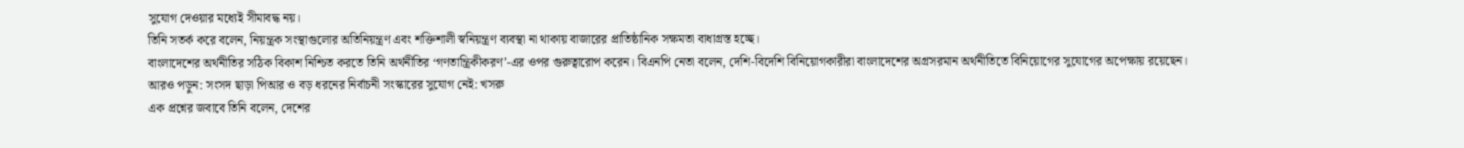সুযোগ দেওয়ার মধ্যেই সীমাবদ্ধ নয়।
তিনি সতর্ক করে বলেন, নিয়ন্ত্রক সংস্থাগুলোর অতিনিয়ন্ত্রণ এবং শক্তিশালী স্বনিয়ন্ত্রণ ব্যবস্থা না থাকায় বাজারের প্রাতিষ্ঠানিক সক্ষমতা বাধাগ্রস্ত হচ্ছে।
বাংলাদেশের অর্থনীতির সঠিক বিকাশ নিশ্চিত করতে তিনি অর্থনীতির ‘গণতান্ত্রিকীকরণ’-এর ওপর গুরুত্বারোপ করেন। বিএনপি নেতা বলেন, দেশি-বিদেশি বিনিয়োগকারীরা বাংলাদেশের অগ্রসরমান অর্থনীতিতে বিনিয়োগের সুযোগের অপেক্ষায় রয়েছেন।
আরও পড়ুন: সংসদ ছাড়া পিআর ও বড় ধরনের নির্বাচনী সংস্কারের সুযোগ নেই: খসরু
এক প্রশ্নের জবাবে তিনি বলেন, দেশের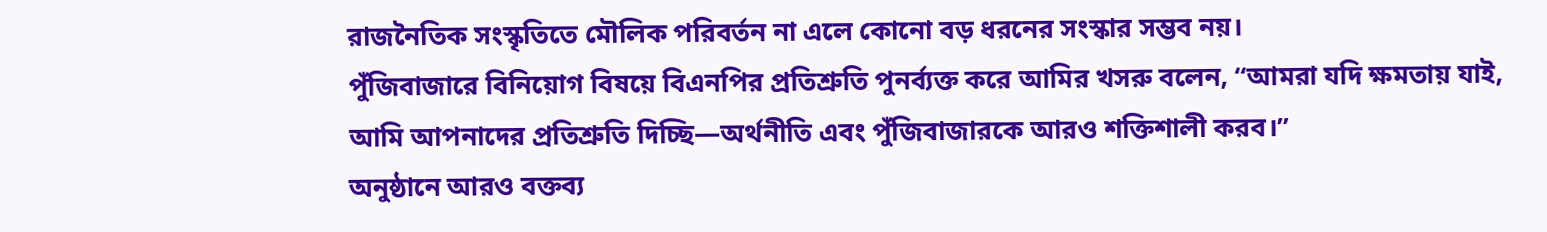রাজনৈতিক সংস্কৃতিতে মৌলিক পরিবর্তন না এলে কোনো বড় ধরনের সংস্কার সম্ভব নয়।
পুঁজিবাজারে বিনিয়োগ বিষয়ে বিএনপির প্রতিশ্রুতি পুনর্ব্যক্ত করে আমির খসরু বলেন, “আমরা যদি ক্ষমতায় যাই, আমি আপনাদের প্রতিশ্রুতি দিচ্ছি—অর্থনীতি এবং পুঁজিবাজারকে আরও শক্তিশালী করব।”
অনুষ্ঠানে আরও বক্তব্য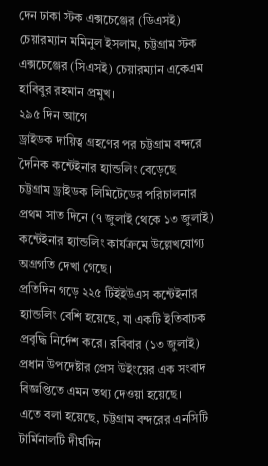দেন ঢাকা স্টক এক্সচেঞ্জের (ডিএসই) চেয়ারম্যান মমিনুল ইসলাম, চট্টগ্রাম স্টক এক্সচেঞ্জের (সিএসই) চেয়ারম্যান একেএম হাবিবুর রহমান প্রমুখ।
২৯৫ দিন আগে
ড্রাইডক দায়িত্ব গ্রহণের পর চট্টগ্রাম বন্দরে দৈনিক কন্টেইনার হ্যান্ডলিং বেড়েছে
চট্টগ্রাম ড্রাইডক লিমিটেডের পরিচালনার প্রথম সাত দিনে (৭ জুলাই থেকে ১৩ জুলাই) কন্টেইনার হ্যান্ডলিং কার্যক্রমে উল্লেখযোগ্য অগ্রগতি দেখা গেছে।
প্রতিদিন গড়ে ২২৫ টিইইউএস কন্টেইনার হ্যান্ডলিং বেশি হয়েছে, যা একটি ইতিবাচক প্রবৃদ্ধি নির্দেশ করে। রবিবার (১৩ জুলাই) প্রধান উপদেষ্টার প্রেস উইংয়ের এক সংবাদ বিজ্ঞপ্তিতে এমন তথ্য দেওয়া হয়েছে।
এতে বলা হয়েছে, চট্টগ্রাম বন্দরের এনসিটি টার্মিনালটি দীর্ঘদিন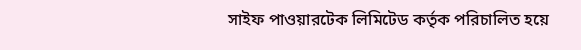সাইফ পাওয়ারটেক লিমিটেড কর্তৃক পরিচালিত হয়ে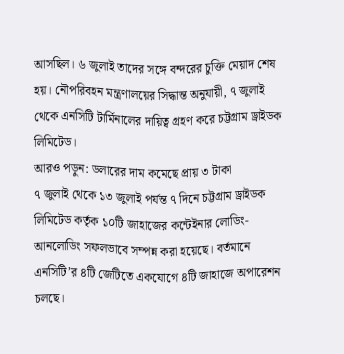আসছিল। ৬ জুলাই তাদের সঙ্গে বন্দরের চুক্তি মেয়াদ শেষ হয়। নৌপরিবহন মন্ত্রণালয়ের সিদ্ধান্ত অনুযায়ী, ৭ জুলাই থেকে এনসিটি টার্মিনালের দায়িত্ব গ্রহণ করে চট্টগ্রাম ড্রাইডক লিমিটেড।
আরও পড়ুন: ডলারের দাম কমেছে প্রায় ৩ টাকা
৭ জুলাই থেকে ১৩ জুলাই পর্যন্ত ৭ দিনে চট্টগ্রাম ড্রাইডক লিমিটেড কর্তৃক ১০টি জাহাজের কন্টেইনার লোডিং-আনলোডিং সফলভাবে সম্পন্ন করা হয়েছে। বর্তমানে এনসিটি’র ৪টি জেটিতে একযোগে ৪টি জাহাজে অপারেশন চলছে।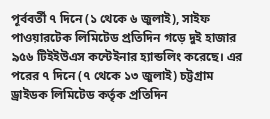পূর্ববর্তী ৭ দিনে (১ থেকে ৬ জুলাই), সাইফ পাওয়ারটেক লিমিটেড প্রতিদিন গড়ে দুই হাজার ৯৫৬ টিইইউএস কন্টেইনার হ্যান্ডলিং করেছে। এর পরের ৭ দিনে (৭ থেকে ১৩ জুলাই) চট্টগ্রাম ড্রাইডক লিমিটেড কর্তৃক প্রতিদিন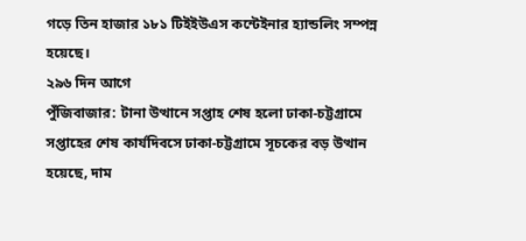গড়ে তিন হাজার ১৮১ টিইইউএস কন্টেইনার হ্যান্ডলিং সম্পন্ন হয়েছে।
২৯৬ দিন আগে
পুঁজিবাজার: টানা উত্থানে সপ্তাহ শেষ হলো ঢাকা-চট্টগ্রামে
সপ্তাহের শেষ কার্যদিবসে ঢাকা-চট্টগ্রামে সূচকের বড় উত্থান হয়েছে, দাম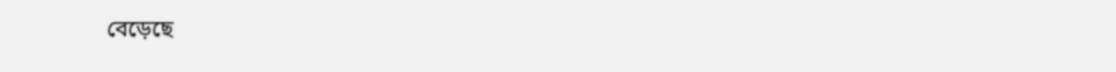বেড়েছে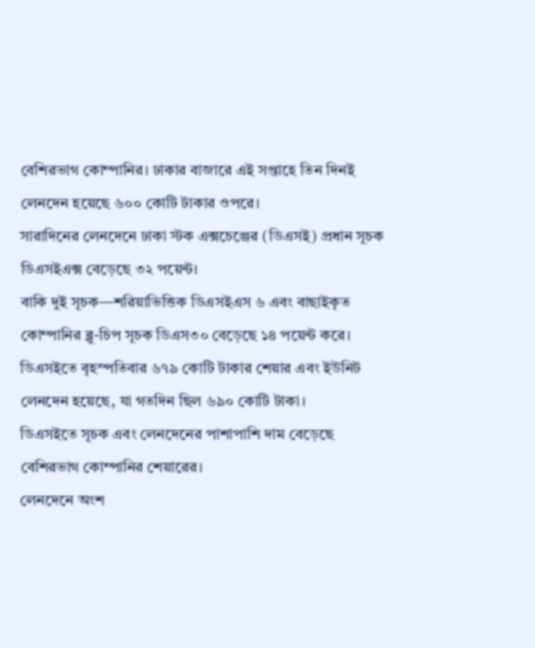বেশিরভাগ কোম্পানির। ঢাকার বাজারে এই সপ্তাহে তিন দিনই লেনদেন হয়েছে ৬০০ কোটি টাকার ওপরে।
সারাদিনের লেনদেনে ঢাকা স্টক এক্সচেঞ্জের (ডিএসই) প্রধান সূচক ডিএসইএক্স বেড়েছে ৩২ পয়েন্ট।
বাকি দুই সূচক—শরিয়াভিত্তিক ডিএসইএস ৬ এবং বাছাইকৃত কোম্পানির ব্লু-চিপ সূচক ডিএস৩০ বেড়েছে ১৪ পয়েন্ট করে।
ডিএসইতে বৃহস্পতিবার ৬৭৯ কোটি টাকার শেয়ার এবং ইউনিট লেনদেন হয়েছে, যা গতদিন ছিল ৬৯০ কোটি টাকা।
ডিএসইতে সূচক এবং লেনদেনের পাশাপাশি দাম বেড়েছে বেশিরভাগ কোম্পানির শেয়ারের।
লেনদেনে অংশ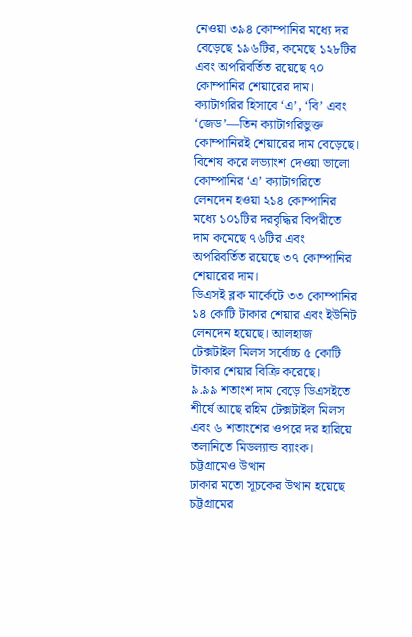নেওয়া ৩৯৪ কোম্পানির মধ্যে দর বেড়েছে ১৯৬টির, কমেছে ১২৮টির এবং অপরিবর্তিত রয়েছে ৭০ কোম্পানির শেয়ারের দাম।
ক্যাটাগরির হিসাবে ‘এ’, ‘বি’ এবং ‘জেড’—তিন ক্যাটাগরিভুক্ত কোম্পানিরই শেয়ারের দাম বেড়েছে। বিশেষ করে লভ্যাংশ দেওয়া ভালো কোম্পানির ‘এ’ ক্যাটাগরিতে লেনদেন হওয়া ২১৪ কোম্পানির মধ্যে ১০১টির দরবৃদ্ধির বিপরীতে দাম কমেছে ৭৬টির এবং অপরিবর্তিত রয়েছে ৩৭ কোম্পানির শেয়ারের দাম।
ডিএসই ব্লক মার্কেটে ৩৩ কোম্পানির ১৪ কোটি টাকার শেয়ার এবং ইউনিট লেনদেন হয়েছে। আলহাজ টেক্সটাইল মিলস সর্বোচ্চ ৫ কোটি টাকার শেয়ার বিক্রি করেছে।
৯.৯৯ শতাংশ দাম বেড়ে ডিএসইতে শীর্ষে আছে রহিম টেক্সটাইল মিলস এবং ৬ শতাংশের ওপরে দর হারিয়ে তলানিতে মিডল্যান্ড ব্যাংক।
চট্টগ্রামেও উত্থান
ঢাকার মতো সূচকের উত্থান হয়েছে চট্টগ্রামের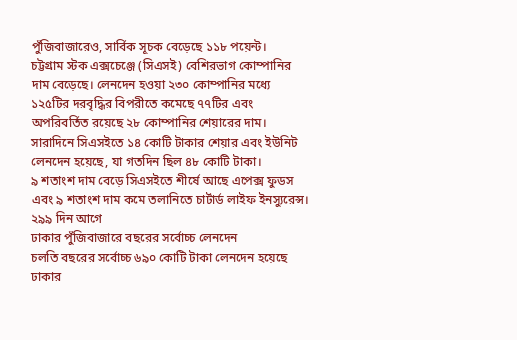পুঁজিবাজারেও, সার্বিক সূচক বেড়েছে ১১৮ পয়েন্ট।
চট্টগ্রাম স্টক এক্সচেঞ্জে (সিএসই) বেশিরভাগ কোম্পানির দাম বেড়েছে। লেনদেন হওয়া ২৩০ কোম্পানির মধ্যে ১২৫টির দরবৃদ্ধির বিপরীতে কমেছে ৭৭টির এবং অপরিবর্তিত রয়েছে ২৮ কোম্পানির শেয়ারের দাম।
সারাদিনে সিএসইতে ১৪ কোটি টাকার শেয়ার এবং ইউনিট লেনদেন হয়েছে, যা গতদিন ছিল ৪৮ কোটি টাকা।
৯ শতাংশ দাম বেড়ে সিএসইতে শীর্ষে আছে এপেক্স ফুডস এবং ৯ শতাংশ দাম কমে তলানিতে চার্টার্ড লাইফ ইনস্যুরেন্স।
২৯৯ দিন আগে
ঢাকার পুঁজিবাজারে বছরের সর্বোচ্চ লেনদেন
চলতি বছরের সর্বোচ্চ ৬৯০ কোটি টাকা লেনদেন হয়েছে ঢাকার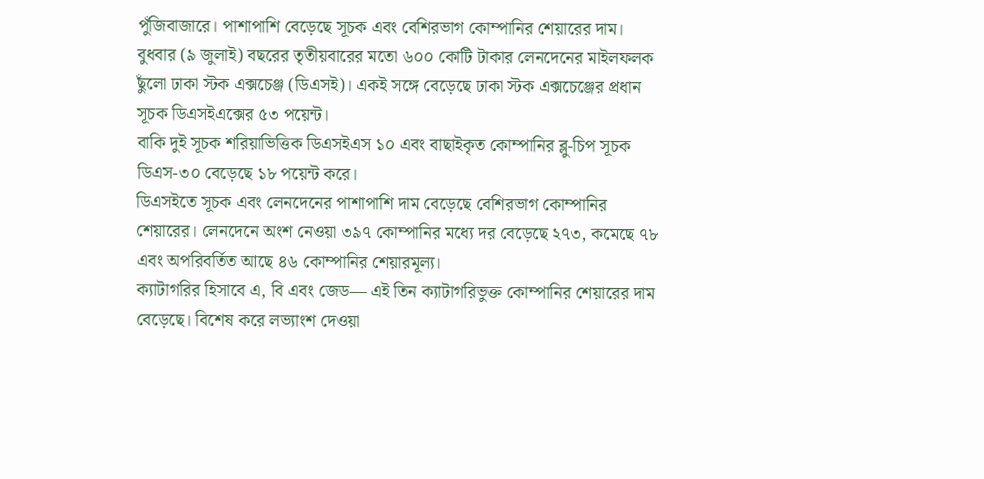পুঁজিবাজারে। পাশাপাশি বেড়েছে সূচক এবং বেশিরভাগ কোম্পানির শেয়ারের দাম।
বুধবার (৯ জুলাই) বছরের তৃতীয়বারের মতো ৬০০ কোটি টাকার লেনদেনের মাইলফলক ছুঁলো ঢাকা স্টক এক্সচেঞ্জ (ডিএসই)। একই সঙ্গে বেড়েছে ঢাকা স্টক এক্সচেঞ্জের প্রধান সূচক ডিএসইএক্সের ৫৩ পয়েন্ট।
বাকি দুই সূচক শরিয়াভিত্তিক ডিএসইএস ১০ এবং বাছাইকৃত কোম্পানির ব্লু-চিপ সূচক ডিএস-৩০ বেড়েছে ১৮ পয়েন্ট করে।
ডিএসইতে সূচক এবং লেনদেনের পাশাপাশি দাম বেড়েছে বেশিরভাগ কোম্পানির শেয়ারের। লেনদেনে অংশ নেওয়া ৩৯৭ কোম্পানির মধ্যে দর বেড়েছে ২৭৩, কমেছে ৭৮ এবং অপরিবর্তিত আছে ৪৬ কোম্পানির শেয়ারমূল্য।
ক্যাটাগরির হিসাবে এ, বি এবং জেড— এই তিন ক্যাটাগরিভুক্ত কোম্পানির শেয়ারের দাম বেড়েছে। বিশেষ করে লভ্যাংশ দেওয়া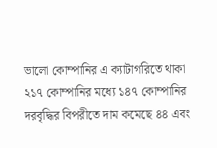ভালো কোম্পানির এ ক্যাটাগরিতে থাকা ২১৭ কোম্পানির মধ্যে ১৪৭ কোম্পানির দরবৃদ্ধির বিপরীতে দাম কমেছে ৪৪ এবং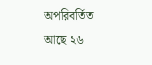অপরিবর্তিত আছে ২৬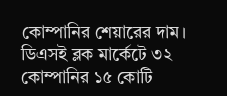কোম্পানির শেয়ারের দাম।
ডিএসই ব্লক মার্কেটে ৩২ কোম্পানির ১৫ কোটি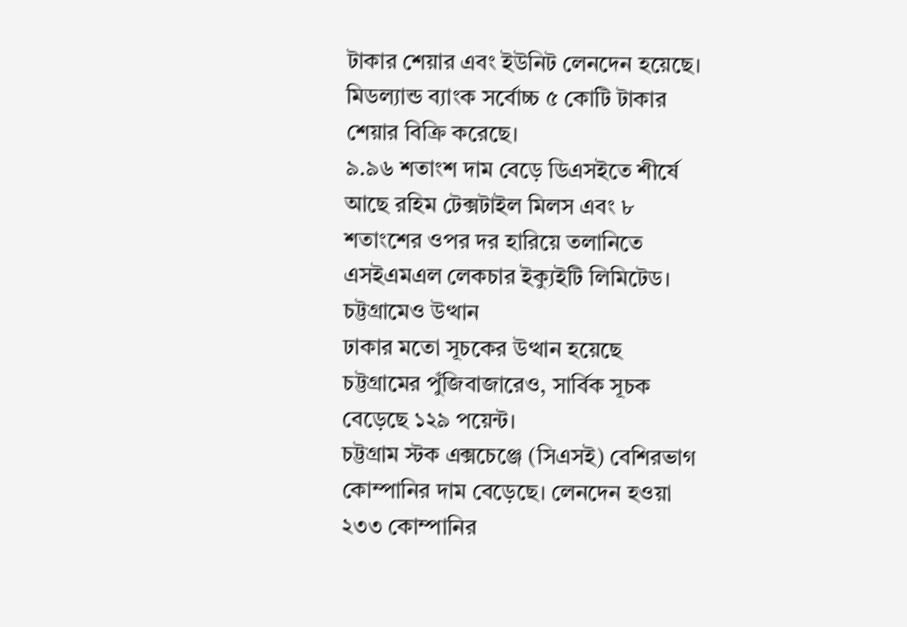টাকার শেয়ার এবং ইউনিট লেনদেন হয়েছে। মিডল্যান্ড ব্যাংক সর্বোচ্চ ৫ কোটি টাকার শেয়ার বিক্রি করেছে।
৯.৯৬ শতাংশ দাম বেড়ে ডিএসইতে শীর্ষে আছে রহিম টেক্সটাইল মিলস এবং ৮ শতাংশের ওপর দর হারিয়ে তলানিতে এসইএমএল লেকচার ইক্যুইটি লিমিটেড।
চট্টগ্রামেও উত্থান
ঢাকার মতো সূচকের উত্থান হয়েছে চট্টগ্রামের পুঁজিবাজারেও, সার্বিক সূচক বেড়েছে ১২৯ পয়েন্ট।
চট্টগ্রাম স্টক এক্সচেঞ্জে (সিএসই) বেশিরভাগ কোম্পানির দাম বেড়েছে। লেনদেন হওয়া ২৩৩ কোম্পানির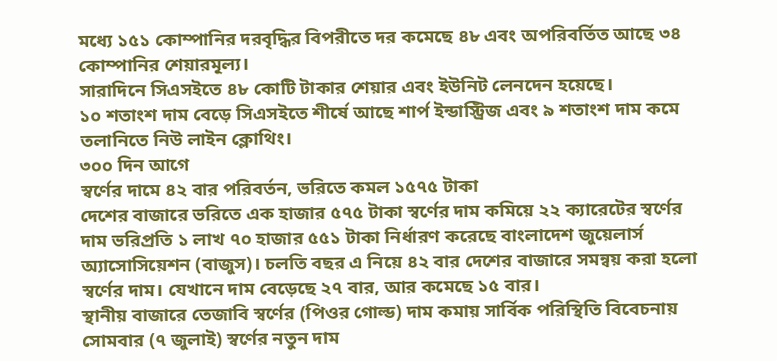মধ্যে ১৫১ কোম্পানির দরবৃদ্ধির বিপরীতে দর কমেছে ৪৮ এবং অপরিবর্তিত আছে ৩৪ কোম্পানির শেয়ারমূল্য।
সারাদিনে সিএসইতে ৪৮ কোটি টাকার শেয়ার এবং ইউনিট লেনদেন হয়েছে।
১০ শতাংশ দাম বেড়ে সিএসইতে শীর্ষে আছে শার্প ইন্ডাস্ট্রিজ এবং ৯ শতাংশ দাম কমে তলানিতে নিউ লাইন ক্লোথিং।
৩০০ দিন আগে
স্বর্ণের দামে ৪২ বার পরিবর্তন, ভরিতে কমল ১৫৭৫ টাকা
দেশের বাজারে ভরিতে এক হাজার ৫৭৫ টাকা স্বর্ণের দাম কমিয়ে ২২ ক্যারেটের স্বর্ণের দাম ভরিপ্রতি ১ লাখ ৭০ হাজার ৫৫১ টাকা নির্ধারণ করেছে বাংলাদেশ জুয়েলার্স অ্যাসোসিয়েশন (বাজুস)। চলতি বছর এ নিয়ে ৪২ বার দেশের বাজারে সমন্বয় করা হলো স্বর্ণের দাম। যেখানে দাম বেড়েছে ২৭ বার, আর কমেছে ১৫ বার।
স্থানীয় বাজারে তেজাবি স্বর্ণের (পিওর গোল্ড) দাম কমায় সার্বিক পরিস্থিতি বিবেচনায় সোমবার (৭ জুলাই) স্বর্ণের নতুন দাম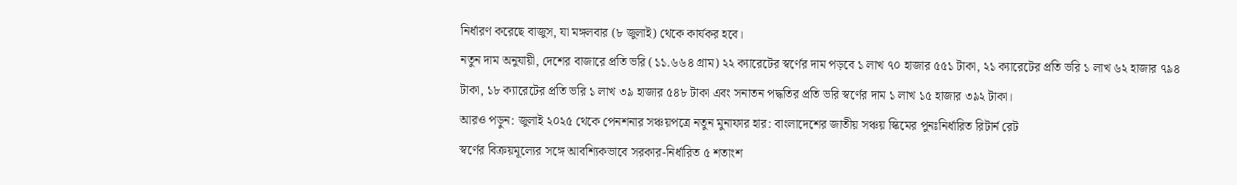নির্ধারণ করেছে বাজুস, যা মঙ্গলবার (৮ জুলাই) থেকে কার্যকর হবে।
নতুন দাম অনুযায়ী, দেশের বাজারে প্রতি ভরি (১১.৬৬৪ গ্রাম) ২২ ক্যারেটের স্বর্ণের দাম পড়বে ১ লাখ ৭০ হাজার ৫৫১ টাকা, ২১ ক্যারেটের প্রতি ভরি ১ লাখ ৬২ হাজার ৭৯৪ টাকা, ১৮ ক্যারেটের প্রতি ভরি ১ লাখ ৩৯ হাজার ৫৪৮ টাকা এবং সনাতন পদ্ধতির প্রতি ভরি স্বর্ণের দাম ১ লাখ ১৫ হাজার ৩৯২ টাকা।
আরও পড়ুন: জুলাই ২০২৫ থেকে পেনশনার সঞ্চয়পত্রে নতুন মুনাফার হার: বাংলাদেশের জাতীয় সঞ্চয় স্কিমের পুনঃনির্ধারিত রিটার্ন রেট
স্বর্ণের বিক্রয়মূল্যের সঙ্গে আবশ্যিকভাবে সরকার-নির্ধারিত ৫ শতাংশ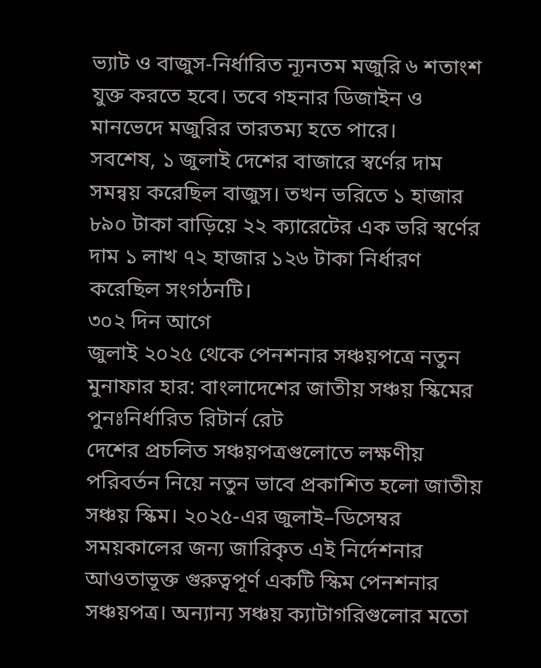ভ্যাট ও বাজুস-নির্ধারিত ন্যূনতম মজুরি ৬ শতাংশ যুক্ত করতে হবে। তবে গহনার ডিজাইন ও মানভেদে মজুরির তারতম্য হতে পারে।
সবশেষ, ১ জুলাই দেশের বাজারে স্বর্ণের দাম সমন্বয় করেছিল বাজুস। তখন ভরিতে ১ হাজার ৮৯০ টাকা বাড়িয়ে ২২ ক্যারেটের এক ভরি স্বর্ণের দাম ১ লাখ ৭২ হাজার ১২৬ টাকা নির্ধারণ করেছিল সংগঠনটি।
৩০২ দিন আগে
জুলাই ২০২৫ থেকে পেনশনার সঞ্চয়পত্রে নতুন মুনাফার হার: বাংলাদেশের জাতীয় সঞ্চয় স্কিমের পুনঃনির্ধারিত রিটার্ন রেট
দেশের প্রচলিত সঞ্চয়পত্রগুলোতে লক্ষণীয় পরিবর্তন নিয়ে নতুন ভাবে প্রকাশিত হলো জাতীয় সঞ্চয় স্কিম। ২০২৫-এর জুলাই–ডিসেম্বর সময়কালের জন্য জারিকৃত এই নির্দেশনার আওতাভূক্ত গুরুত্বপূর্ণ একটি স্কিম পেনশনার সঞ্চয়পত্র। অন্যান্য সঞ্চয় ক্যাটাগরিগুলোর মতো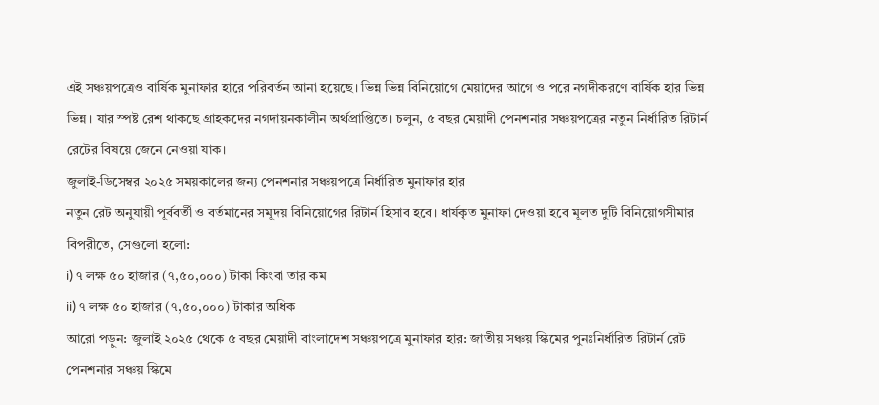এই সঞ্চয়পত্রেও বার্ষিক মুনাফার হারে পরিবর্তন আনা হয়েছে। ভিন্ন ভিন্ন বিনিয়োগে মেয়াদের আগে ও পরে নগদীকরণে বার্ষিক হার ভিন্ন ভিন্ন। যার স্পষ্ট রেশ থাকছে গ্রাহকদের নগদায়নকালীন অর্থপ্রাপ্তিতে। চলুন, ৫ বছর মেয়াদী পেনশনার সঞ্চয়পত্রের নতুন নির্ধারিত রিটার্ন রেটের বিষয়ে জেনে নেওয়া যাক।
জুলাই-ডিসেম্বর ২০২৫ সময়কালের জন্য পেনশনার সঞ্চয়পত্রে নির্ধারিত মুনাফার হার
নতুন রেট অনুযায়ী পূর্ববর্তী ও বর্তমানের সমূদয় বিনিয়োগের রিটার্ন হিসাব হবে। ধার্যকৃত মুনাফা দেওয়া হবে মূলত দুটি বিনিয়োগসীমার বিপরীতে, সেগুলো হলো:
i) ৭ লক্ষ ৫০ হাজার (৭,৫০,০০০) টাকা কিংবা তার কম
ii) ৭ লক্ষ ৫০ হাজার (৭,৫০,০০০) টাকার অধিক
আরো পড়ুন: জুলাই ২০২৫ থেকে ৫ বছর মেয়াদী বাংলাদেশ সঞ্চয়পত্রে মুনাফার হার: জাতীয় সঞ্চয় স্কিমের পুনঃনির্ধারিত রিটার্ন রেট
পেনশনার সঞ্চয় স্কিমে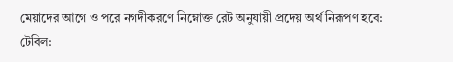মেয়াদের আগে ও পরে নগদীকরণে নিম্নোক্ত রেট অনুযায়ী প্রদেয় অর্থ নিরূপণ হবে:
টেবিল: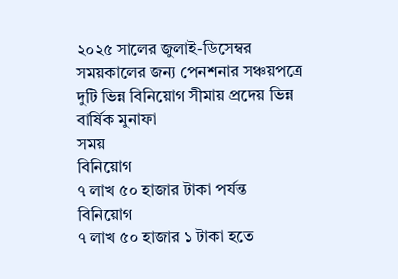২০২৫ সালের জুলাই-ডিসেম্বর সময়কালের জন্য পেনশনার সঞ্চয়পত্রে দুটি ভিন্ন বিনিয়োগ সীমায় প্রদেয় ভিন্ন বার্ষিক মুনাফা
সময়
বিনিয়োগ
৭ লাখ ৫০ হাজার টাকা পর্যন্ত
বিনিয়োগ
৭ লাখ ৫০ হাজার ১ টাকা হতে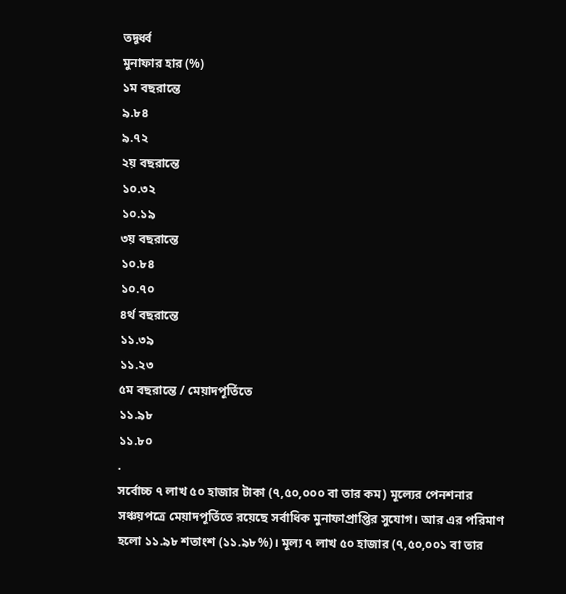তদূর্ধ্ব
মুনাফার হার (%)
১ম বছরান্তে
৯.৮৪
৯.৭২
২য় বছরান্তে
১০.৩২
১০.১৯
৩য় বছরান্তে
১০.৮৪
১০.৭০
৪র্থ বছরান্তে
১১.৩৯
১১.২৩
৫ম বছরান্তে / মেয়াদপূর্তিতে
১১.৯৮
১১.৮০
.
সর্বোচ্চ ৭ লাখ ৫০ হাজার টাকা (৭,৫০,০০০ বা তার কম) মূল্যের পেনশনার সঞ্চয়পত্রে মেয়াদপূর্তিতে রয়েছে সর্বাধিক মুনাফাপ্রাপ্তির সুযোগ। আর এর পরিমাণ হলো ১১.৯৮ শতাংশ (১১.৯৮%)। মূল্য ৭ লাখ ৫০ হাজার (৭,৫০,০০১ বা তার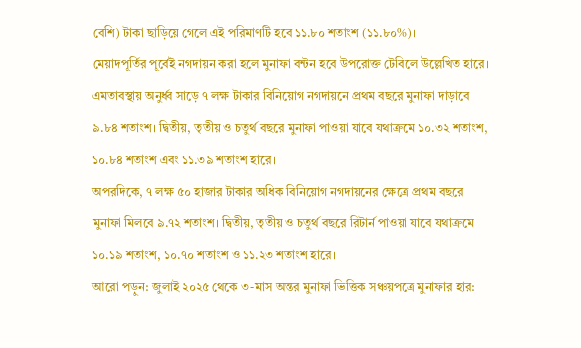বেশি) টাকা ছাড়িয়ে গেলে এই পরিমাণটি হবে ১১.৮০ শতাংশ (১১.৮০%)।
মেয়াদপূর্তির পূর্বেই নগদায়ন করা হলে মুনাফা বন্টন হবে উপরোক্ত টেবিলে উল্লেখিত হারে। এমতাবস্থায় অনুর্ধ্ব সাড়ে ৭ লক্ষ টাকার বিনিয়োগ নগদায়নে প্রথম বছরে মুনাফা দাড়াবে ৯.৮৪ শতাংশ। দ্বিতীয়, তৃতীয় ও চতুর্থ বছরে মুনাফা পাওয়া যাবে যথাক্রমে ১০.৩২ শতাংশ, ১০.৮৪ শতাংশ এবং ১১.৩৯ শতাংশ হারে।
অপরদিকে, ৭ লক্ষ ৫০ হাজার টাকার অধিক বিনিয়োগ নগদায়নের ক্ষেত্রে প্রথম বছরে মুনাফা মিলবে ৯.৭২ শতাংশ। দ্বিতীয়, তৃতীয় ও চতুর্থ বছরে রিটার্ন পাওয়া যাবে যথাক্রমে ১০.১৯ শতাংশ, ১০.৭০ শতাংশ ও ১১.২৩ শতাংশ হারে।
আরো পড়ুন: জুলাই ২০২৫ থেকে ৩-মাস অন্তর মুনাফা ভিত্তিক সঞ্চয়পত্রে মুনাফার হার: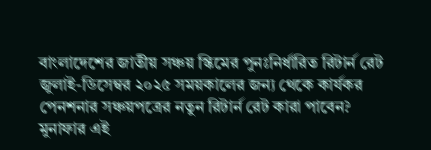বাংলাদেশের জাতীয় সঞ্চয় স্কিমের পুনঃনির্ধারিত রিটার্ন রেট
জুলাই-ডিসেম্বর ২০২৫ সময়কালের জন্য থেকে কার্যকর পেনশনার সঞ্চয়পত্রের নতুন রিটার্ন রেট কারা পাবেন?
মুনাফার এই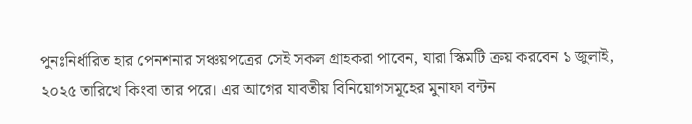পুনঃনির্ধারিত হার পেনশনার সঞ্চয়পত্রের সেই সকল গ্রাহকরা পাবেন, যারা স্কিমটি ক্রয় করবেন ১ জুলাই, ২০২৫ তারিখে কিংবা তার পরে। এর আগের যাবতীয় বিনিয়োগসমূহের মুনাফা বন্টন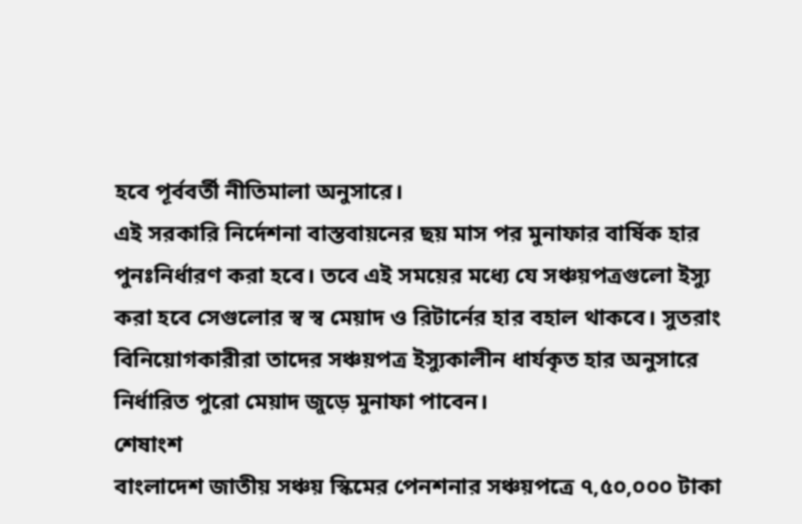হবে পূর্ববর্তী নীতিমালা অনুসারে।
এই সরকারি নির্দেশনা বাস্তবায়নের ছয় মাস পর মুনাফার বার্ষিক হার পুনঃনির্ধারণ করা হবে। তবে এই সময়ের মধ্যে যে সঞ্চয়পত্রগুলো ইস্যু করা হবে সেগুলোর স্ব স্ব মেয়াদ ও রিটার্নের হার বহাল থাকবে। সুতরাং বিনিয়োগকারীরা তাদের সঞ্চয়পত্র ইস্যুকালীন ধার্যকৃত হার অনুসারে নির্ধারিত পুরো মেয়াদ জুড়ে মুনাফা পাবেন।
শেষাংশ
বাংলাদেশ জাতীয় সঞ্চয় স্কিমের পেনশনার সঞ্চয়পত্রে ৭,৫০,০০০ টাকা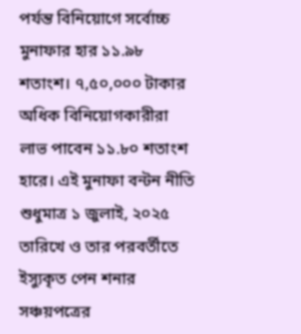পর্যন্ত বিনিয়োগে সর্বোচ্চ মুনাফার হার ১১.৯৮ শতাংশ। ৭,৫০,০০০ টাকার অধিক বিনিয়োগকারীরা লাভ পাবেন ১১.৮০ শতাংশ হারে। এই মুনাফা বন্টন নীতি শুধুমাত্র ১ জুলাই, ২০২৫ তারিখে ও তার পরবর্তীতে ইস্যুকৃত পেন শনার সঞ্চয়পত্রের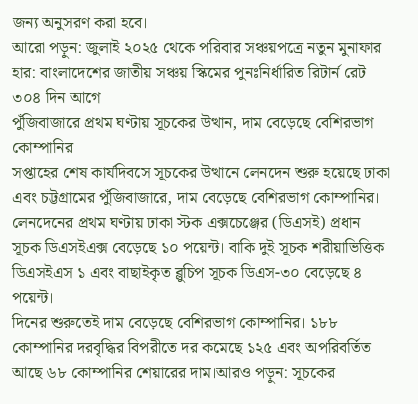জন্য অনুসরণ করা হবে।
আরো পড়ুন: জুলাই ২০২৫ থেকে পরিবার সঞ্চয়পত্রে নতুন মুনাফার হার: বাংলাদেশের জাতীয় সঞ্চয় স্কিমের পুনঃনির্ধারিত রিটার্ন রেট
৩০৪ দিন আগে
পুঁজিবাজারে প্রথম ঘণ্টায় সূচকের উত্থান, দাম বেড়েছে বেশিরভাগ কোম্পানির
সপ্তাহের শেষ কার্যদিবসে সূচকের উত্থানে লেনদেন শুরু হয়েছে ঢাকা এবং চট্টগ্রামের পুঁজিবাজারে, দাম বেড়েছে বেশিরভাগ কোম্পানির।
লেনদেনের প্রথম ঘণ্টায় ঢাকা স্টক এক্সচেঞ্জের (ডিএসই) প্রধান সূচক ডিএসইএক্স বেড়েছে ১০ পয়েন্ট। বাকি দুই সূচক শরীয়াভিত্তিক ডিএসইএস ১ এবং বাছাইকৃত ব্লুচিপ সূচক ডিএস-৩০ বেড়েছে ৪ পয়েন্ট।
দিনের শুরুতেই দাম বেড়েছে বেশিরভাগ কোম্পানির। ১৮৮ কোম্পানির দরবৃদ্ধির বিপরীতে দর কমেছে ১২৫ এবং অপরিবর্তিত আছে ৬৮ কোম্পানির শেয়ারের দাম।আরও পড়ুন: সূচকের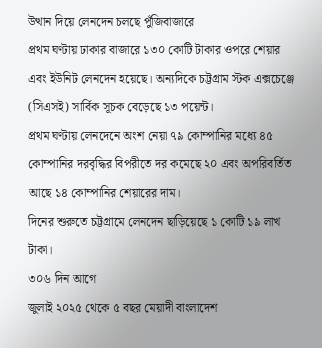উত্থান দিয়ে লেনদেন চলছে পুঁজিবাজারে
প্রথম ঘণ্টায় ঢাকার বাজারে ১৩০ কোটি টাকার ওপরে শেয়ার এবং ইউনিট লেনদেন হয়েছে। অন্যদিকে চট্টগ্রাম স্টক এক্সচেঞ্জে (সিএসই) সার্বিক সূচক বেড়েছে ১৩ পয়েন্ট।
প্রথম ঘণ্টায় লেনদেনে অংশ নেয়া ৭৯ কোম্পানির মধ্যে ৪৫ কোম্পানির দরবৃদ্ধির বিপরীতে দর কমেছে ২০ এবং অপরিবর্তিত আছে ১৪ কোম্পানির শেয়ারের দাম।
দিনের শুরুতে চট্টগ্রামে লেনদেন ছাড়িয়েছে ১ কোটি ১৯ লাখ টাকা।
৩০৬ দিন আগে
জুলাই ২০২৫ থেকে ৫ বছর মেয়াদী বাংলাদেশ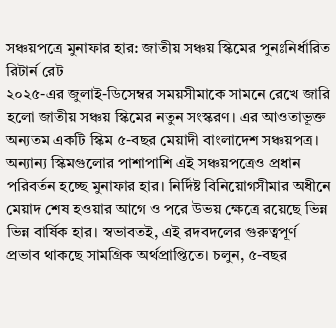সঞ্চয়পত্রে মুনাফার হার: জাতীয় সঞ্চয় স্কিমের পুনঃনির্ধারিত রিটার্ন রেট
২০২৫-এর জুলাই-ডিসেম্বর সময়সীমাকে সামনে রেখে জারি হলো জাতীয় সঞ্চয় স্কিমের নতুন সংস্করণ। এর আওতাভূক্ত অন্যতম একটি স্কিম ৫-বছর মেয়াদী বাংলাদেশ সঞ্চয়পত্র। অন্যান্য স্কিমগুলোর পাশাপাশি এই সঞ্চয়পত্রেও প্রধান পরিবর্তন হচ্ছে মুনাফার হার। নির্দিষ্ট বিনিয়োগসীমার অধীনে মেয়াদ শেষ হওয়ার আগে ও পরে উভয় ক্ষেত্রে রয়েছে ভিন্ন ভিন্ন বার্ষিক হার। স্বভাবতই, এই রদবদলের গুরুত্বপূর্ণ প্রভাব থাকছে সামগ্রিক অর্থপ্রাপ্তিতে। চলুন, ৫-বছর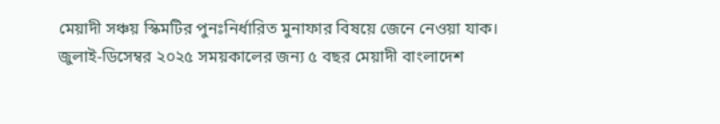মেয়াদী সঞ্চয় স্কিমটির পুনঃনির্ধারিত মুনাফার বিষয়ে জেনে নেওয়া যাক।
জুলাই-ডিসেম্বর ২০২৫ সময়কালের জন্য ৫ বছর মেয়াদী বাংলাদেশ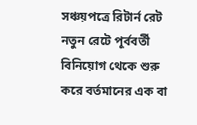সঞ্চয়পত্রে রিটার্ন রেট
নতুন রেটে পূর্ববর্তী বিনিয়োগ থেকে শুরু করে বর্তমানের এক বা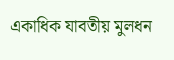একাধিক যাবতীয় মুলধন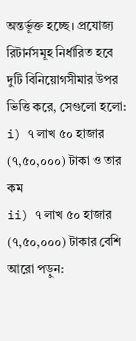অন্তর্ভূক্ত হচ্ছে। প্রযোজ্য রিটার্নসমূহ নির্ধারিত হবে দুটি বিনিয়োগসীমার উপর ভিত্তি করে, সেগুলো হলো:
i) ৭ লাখ ৫০ হাজার (৭,৫০,০০০) টাকা ও তার কম
ii) ৭ লাখ ৫০ হাজার (৭,৫০,০০০) টাকার বেশি
আরো পড়ুন: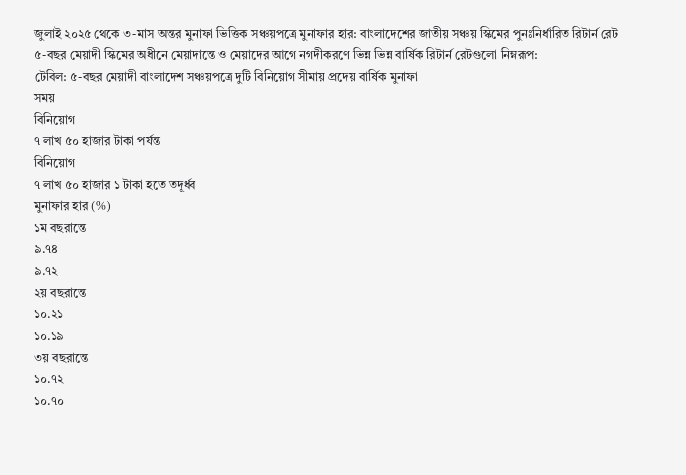জুলাই ২০২৫ থেকে ৩-মাস অন্তর মুনাফা ভিত্তিক সঞ্চয়পত্রে মুনাফার হার: বাংলাদেশের জাতীয় সঞ্চয় স্কিমের পুনঃনির্ধারিত রিটার্ন রেট
৫-বছর মেয়াদী স্কিমের অধীনে মেয়াদান্তে ও মেয়াদের আগে নগদীকরণে ভিন্ন ভিন্ন বার্ষিক রিটার্ন রেটগুলো নিম্নরূপ:
টেবিল: ৫-বছর মেয়াদী বাংলাদেশ সঞ্চয়পত্রে দুটি বিনিয়োগ সীমায় প্রদেয় বার্ষিক মুনাফা
সময়
বিনিয়োগ
৭ লাখ ৫০ হাজার টাকা পর্যন্ত
বিনিয়োগ
৭ লাখ ৫০ হাজার ১ টাকা হতে তদূর্ধ্ব
মুনাফার হার (%)
১ম বছরান্তে
৯.৭৪
৯.৭২
২য় বছরান্তে
১০.২১
১০.১৯
৩য় বছরান্তে
১০.৭২
১০.৭০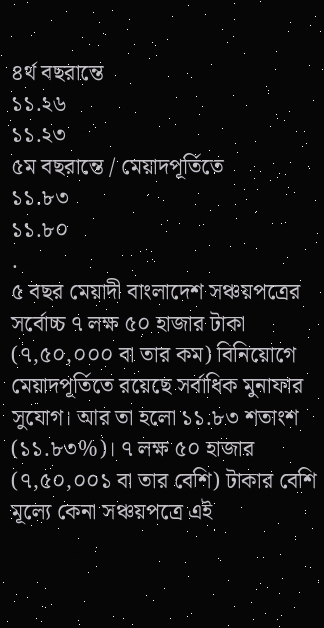৪র্থ বছরান্তে
১১.২৬
১১.২৩
৫ম বছরান্তে / মেয়াদপূর্তিতে
১১.৮৩
১১.৮০
.
৫ বছর মেয়াদী বাংলাদেশ সঞ্চয়পত্রের সর্বোচ্চ ৭ লক্ষ ৫০ হাজার টাকা (৭,৫০,০০০ বা তার কম) বিনিয়োগে মেয়াদপূর্তিতে রয়েছে সর্বাধিক মুনাফার সুযোগ। আর তা হলো ১১.৮৩ শতাংশ (১১.৮৩%)। ৭ লক্ষ ৫০ হাজার (৭,৫০,০০১ বা তার বেশি) টাকার বেশি মূল্যে কেনা সঞ্চয়পত্রে এই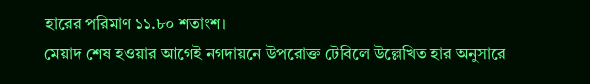হারের পরিমাণ ১১.৮০ শতাংশ।
মেয়াদ শেষ হওয়ার আগেই নগদায়নে উপরোক্ত টেবিলে উল্লেখিত হার অনুসারে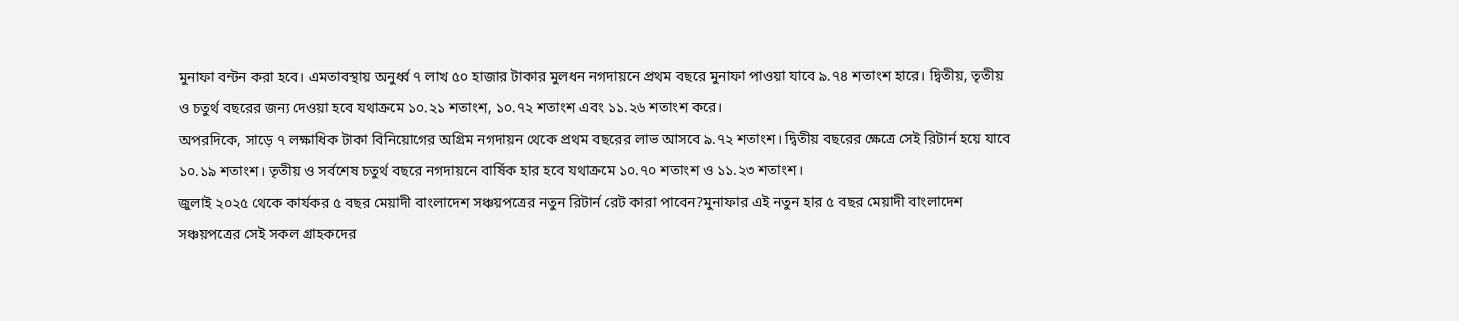মুনাফা বন্টন করা হবে। এমতাবস্থায় অনুর্ধ্ব ৭ লাখ ৫০ হাজার টাকার মুলধন নগদায়নে প্রথম বছরে মুনাফা পাওয়া যাবে ৯.৭৪ শতাংশ হারে। দ্বিতীয়, তৃতীয় ও চতুর্থ বছরের জন্য দেওয়া হবে যথাক্রমে ১০.২১ শতাংশ, ১০.৭২ শতাংশ এবং ১১.২৬ শতাংশ করে।
অপরদিকে, সাড়ে ৭ লক্ষাধিক টাকা বিনিয়োগের অগ্রিম নগদায়ন থেকে প্রথম বছরের লাভ আসবে ৯.৭২ শতাংশ। দ্বিতীয় বছরের ক্ষেত্রে সেই রিটার্ন হয়ে যাবে ১০.১৯ শতাংশ। তৃতীয় ও সর্বশেষ চতুর্থ বছরে নগদায়নে বার্ষিক হার হবে যথাক্রমে ১০.৭০ শতাংশ ও ১১.২৩ শতাংশ।
জুলাই ২০২৫ থেকে কার্যকর ৫ বছর মেয়াদী বাংলাদেশ সঞ্চয়পত্রের নতুন রিটার্ন রেট কারা পাবেন?মুনাফার এই নতুন হার ৫ বছর মেয়াদী বাংলাদেশ সঞ্চয়পত্রের সেই সকল গ্রাহকদের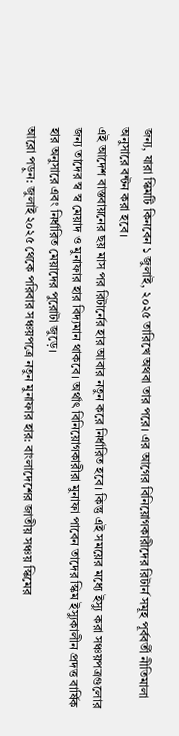জন্য, যারা স্কিমটি কিনবেন ১ জুলাই, ২০২৫ তারিখে অথবা তার পরে। এর আগের বিনিয়োগকারীদের রিটার্ন সমূহ পূর্ববর্তী নীতিমালা অনুসারে বন্টন করা হবে।
এই আদেশ বাস্তবায়নের ছয় মাস পর রিটার্নের হার আবার নতুন করে নির্ধারিত হবে। কিন্তু এই সময়ের মধ্যে ইস্যু করা সঞ্চয়পত্রগুলোর জন্য তাদের স্ব স্ব মেয়াদ ও মুনাফার হার বিদ্যমান থাকবে। অর্থাৎ বিনিয়োগকারীরা মুনাফা পাবেন তাদের স্কিম ইস্যুকালীন প্রদত্ত বার্ষিক হার অনুসারে এবং নির্ধারিত মেয়াদের পুরোটা জুড়ে।
আরো পড়ুন: জুলাই ২০২৫ থেকে পরিবার সঞ্চয়পত্রে নতুন মুনাফার হার: বাংলাদেশের জাতীয় সঞ্চয় স্কিমের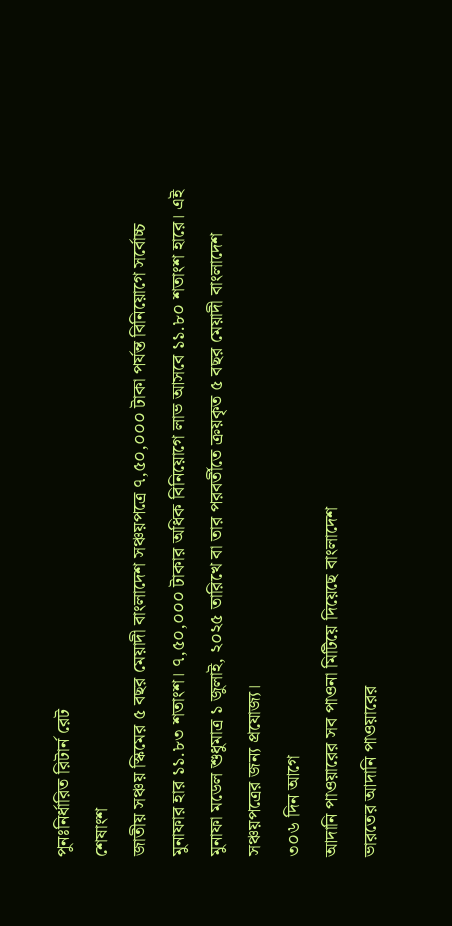পুনঃনির্ধারিত রিটার্ন রেট
শেষাংশ
জাতীয় সঞ্চয় স্কিমের ৫ বছর মেয়াদী বাংলাদেশ সঞ্চয়পত্রে ৭,৫০,০০০ টাকা পর্যন্ত বিনিয়োগে সর্বোচ্চ মুনাফার হার ১১.৮৩ শতাংশ। ৭,৫০,০০০ টাকার অধিক বিনিয়োগে লাভ আসবে ১১.৮০ শতাংশ হারে। এই মুনাফা মডেল শুধুমাত্র ১ জুলাই, ২০২৫ তারিখে বা তার পরবর্তীতে ক্রয়কৃত ৫ বছর মেয়াদী বাংলাদেশ সঞ্চয়পত্রের জন্য প্রযোজ্য।
৩০৬ দিন আগে
আদানি পাওয়ারের সব পাওনা মিটিয়ে দিয়েছে বাংলাদেশ
ভারতের আদানি পাওয়ারের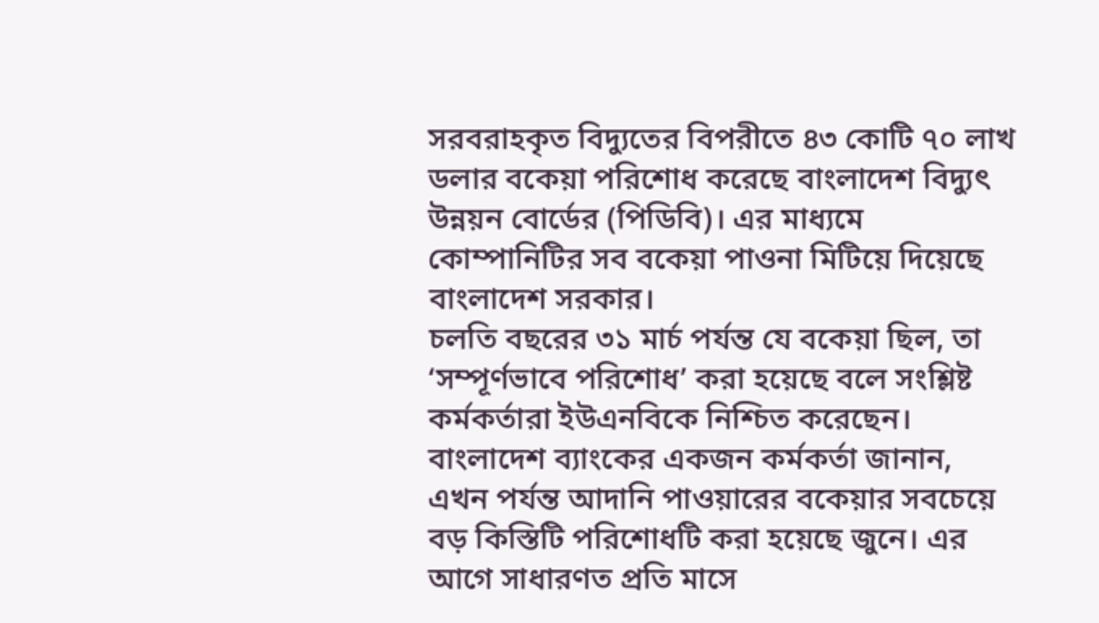সরবরাহকৃত বিদ্যুতের বিপরীতে ৪৩ কোটি ৭০ লাখ ডলার বকেয়া পরিশোধ করেছে বাংলাদেশ বিদ্যুৎ উন্নয়ন বোর্ডের (পিডিবি)। এর মাধ্যমে কোম্পানিটির সব বকেয়া পাওনা মিটিয়ে দিয়েছে বাংলাদেশ সরকার।
চলতি বছরের ৩১ মার্চ পর্যন্ত যে বকেয়া ছিল, তা ‘সম্পূর্ণভাবে পরিশোধ’ করা হয়েছে বলে সংশ্লিষ্ট কর্মকর্তারা ইউএনবিকে নিশ্চিত করেছেন।
বাংলাদেশ ব্যাংকের একজন কর্মকর্তা জানান, এখন পর্যন্ত আদানি পাওয়ারের বকেয়ার সবচেয়ে বড় কিস্তিটি পরিশোধটি করা হয়েছে জুনে। এর আগে সাধারণত প্রতি মাসে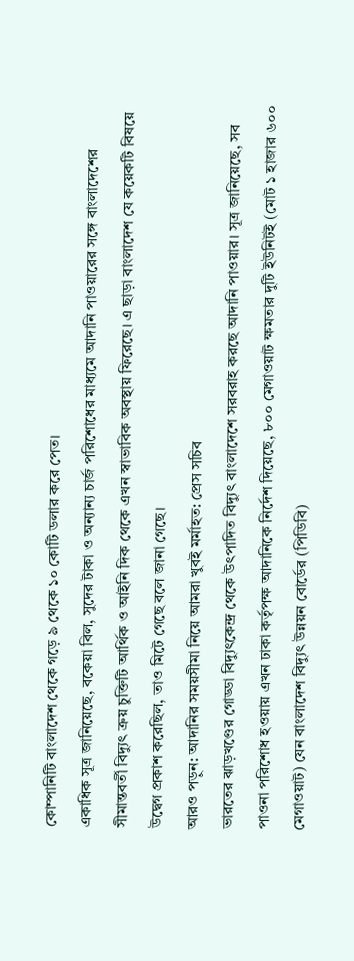কোম্পানিটি বাংলাদেশ থেকে গড়ে ৯ থেকে ১০ কোটি ডলার করে পেত।
একাধিক সূত্র জানিয়েছে, বকেয়া বিল, সুদের টাকা ও অন্যান্য চার্জ পরিশোধের মাধ্যমে আদানি পাওয়ারের সঙ্গে বাংলাদেশের সীমান্তবর্তী বিদ্যুৎ ক্রয় চুক্তিটি আর্থিক ও আইনি দিক থেকে এখন স্বাভাবিক অবস্থায় ফিরেছে। এ ছাড়া বাংলাদেশ যে কয়েকটি বিষয়ে উদ্বেগ প্রকাশ করেছিল, তাও মিটে গেছে বলে জানা গেছে।
আরও পড়ুন: আদানির সময়সীমা নিয়ে আমরা খুবই মর্মাহত: প্রেস সচিব
ভারতের ঝাড়খণ্ডের গোড্ডা বিদ্যুৎকেন্দ্র থেকে উৎপাদিত বিদ্যুৎ বাংলাদেশে সরবরাহ করছে আদানি পাওয়ার। সূত্র জানিয়েছে, সব পাওনা পরিশোধ হওয়ায় এখন ঢাকা কর্তৃপক্ষ আদানিকে নির্দেশ দিয়েছে, ৮০০ মেগাওয়াট ক্ষমতার দুটি ইউনিটই (মোট ১ হাজার ৬০০ মেগাওয়াট) যেন বাংলাদেশ বিদ্যুৎ উন্নয়ন বোর্ডের (পিডিবি)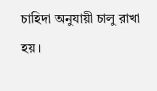চাহিদা অনুযায়ী চালু রাখা হয়।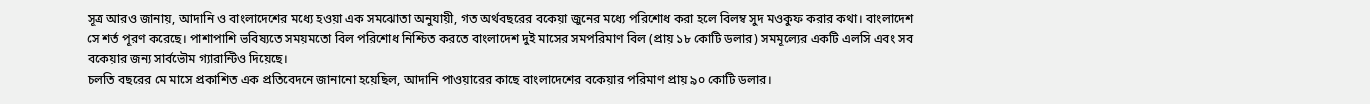সূত্র আরও জানায়, আদানি ও বাংলাদেশের মধ্যে হওয়া এক সমঝোতা অনুযায়ী, গত অর্থবছরের বকেয়া জুনের মধ্যে পরিশোধ করা হলে বিলম্ব সুদ মওকুফ করার কথা। বাংলাদেশ সে শর্ত পূরণ করেছে। পাশাপাশি ভবিষ্যতে সময়মতো বিল পরিশোধ নিশ্চিত করতে বাংলাদেশ দুই মাসের সমপরিমাণ বিল (প্রায় ১৮ কোটি ডলার) সমমূল্যের একটি এলসি এবং সব বকেয়ার জন্য সার্বভৌম গ্যারান্টিও দিয়েছে।
চলতি বছরের মে মাসে প্রকাশিত এক প্রতিবেদনে জানানো হয়েছিল, আদানি পাওয়ারের কাছে বাংলাদেশের বকেয়ার পরিমাণ প্রায় ৯০ কোটি ডলার।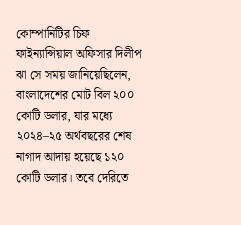কোম্পানিটির চিফ ফাইন্যান্সিয়াল অফিসার দিলীপ ঝা সে সময় জানিয়েছিলেন, বাংলাদেশের মোট বিল ২০০ কোটি ডলার, যার মধ্যে ২০২৪–২৫ অর্থবছরের শেষ নাগাদ আদায় হয়েছে ১২০ কোটি ডলার। তবে দেরিতে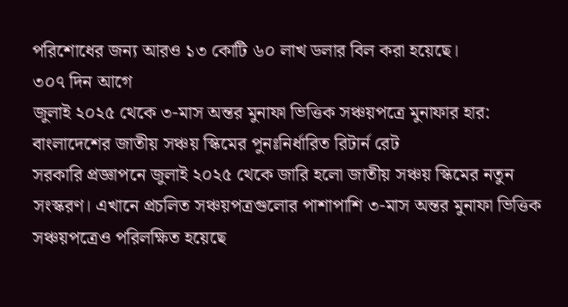পরিশোধের জন্য আরও ১৩ কোটি ৬০ লাখ ডলার বিল করা হয়েছে।
৩০৭ দিন আগে
জুলাই ২০২৫ থেকে ৩-মাস অন্তর মুনাফা ভিত্তিক সঞ্চয়পত্রে মুনাফার হার: বাংলাদেশের জাতীয় সঞ্চয় স্কিমের পুনঃনির্ধারিত রিটার্ন রেট
সরকারি প্রজ্ঞাপনে জুলাই ২০২৫ থেকে জারি হলো জাতীয় সঞ্চয় স্কিমের নতুন সংস্করণ। এখানে প্রচলিত সঞ্চয়পত্রগুলোর পাশাপাশি ৩-মাস অন্তর মুনাফা ভিত্তিক সঞ্চয়পত্রেও পরিলক্ষিত হয়েছে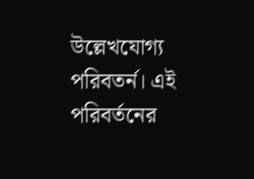উল্লেখযোগ্য পরিবতর্ন। এই পরিবর্তনের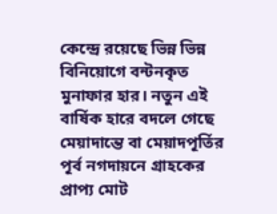কেন্দ্রে রয়েছে ভিন্ন ভিন্ন বিনিয়োগে বন্টনকৃত মুনাফার হার। নতুন এই বার্ষিক হারে বদলে গেছে মেয়াদান্তে বা মেয়াদপূর্তির পূর্ব নগদায়নে গ্রাহকের প্রাপ্য মোট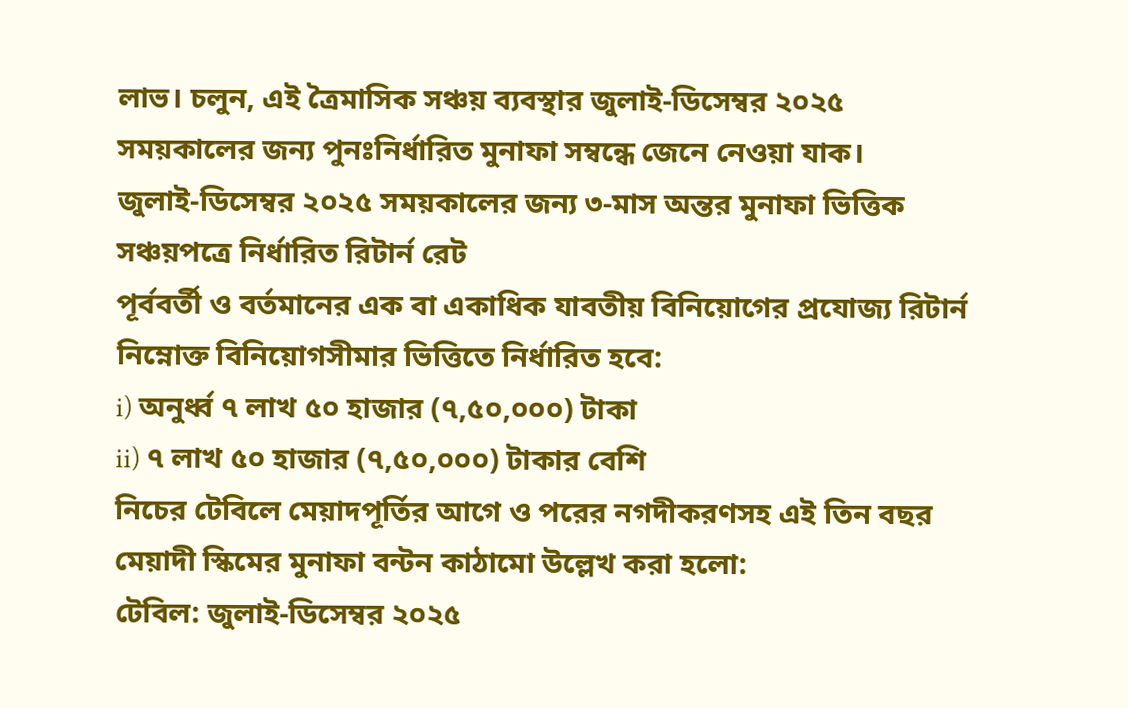লাভ। চলুন, এই ত্রৈমাসিক সঞ্চয় ব্যবস্থার জুলাই-ডিসেম্বর ২০২৫ সময়কালের জন্য পুনঃনির্ধারিত মুনাফা সম্বন্ধে জেনে নেওয়া যাক।
জুলাই-ডিসেম্বর ২০২৫ সময়কালের জন্য ৩-মাস অন্তর মুনাফা ভিত্তিক সঞ্চয়পত্রে নির্ধারিত রিটার্ন রেট
পূর্ববর্তী ও বর্তমানের এক বা একাধিক যাবতীয় বিনিয়োগের প্রযোজ্য রিটার্ন নিম্নোক্ত বিনিয়োগসীমার ভিত্তিতে নির্ধারিত হবে:
i) অনুর্ধ্ব ৭ লাখ ৫০ হাজার (৭,৫০,০০০) টাকা
ii) ৭ লাখ ৫০ হাজার (৭,৫০,০০০) টাকার বেশি
নিচের টেবিলে মেয়াদপূর্তির আগে ও পরের নগদীকরণসহ এই তিন বছর মেয়াদী স্কিমের মুনাফা বন্টন কাঠামো উল্লেখ করা হলো:
টেবিল: জুলাই-ডিসেম্বর ২০২৫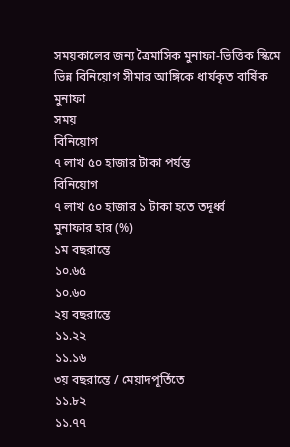সময়কালের জন্য ত্রৈমাসিক মুনাফা-ভিত্তিক স্কিমে ভিন্ন বিনিয়োগ সীমার আঙ্গিকে ধার্যকৃত বার্ষিক মুনাফা
সময়
বিনিয়োগ
৭ লাখ ৫০ হাজার টাকা পর্যন্ত
বিনিয়োগ
৭ লাখ ৫০ হাজার ১ টাকা হতে তদূর্ধ্ব
মুনাফার হার (%)
১ম বছরান্তে
১০.৬৫
১০.৬০
২য় বছরান্তে
১১.২২
১১.১৬
৩য় বছরান্তে / মেয়াদপূর্তিতে
১১.৮২
১১.৭৭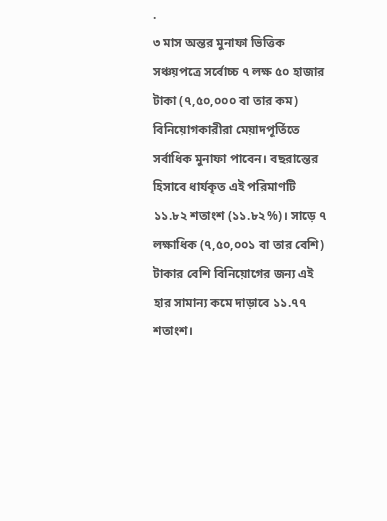.
৩ মাস অন্তর মুনাফা ভিত্তিক সঞ্চয়পত্রে সর্বোচ্চ ৭ লক্ষ ৫০ হাজার টাকা (৭,৫০,০০০ বা তার কম) বিনিয়োগকারীরা মেয়াদপূর্তিতে সর্বাধিক মুনাফা পাবেন। বছরান্তের হিসাবে ধার্যকৃত এই পরিমাণটি ১১.৮২ শতাংশ (১১.৮২%)। সাড়ে ৭ লক্ষাধিক (৭,৫০,০০১ বা তার বেশি) টাকার বেশি বিনিয়োগের জন্য এই হার সামান্য কমে দাড়াবে ১১.৭৭ শতাংশ।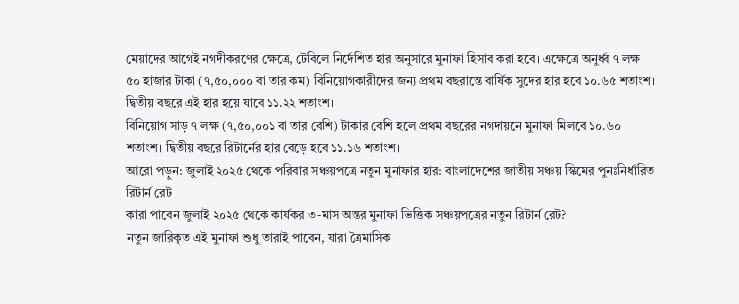মেয়াদের আগেই নগদীকরণের ক্ষেত্রে, টেবিলে নির্দেশিত হার অনুসারে মুনাফা হিসাব করা হবে। এক্ষেত্রে অনুর্ধ্ব ৭ লক্ষ ৫০ হাজার টাকা (৭,৫০,০০০ বা তার কম) বিনিয়োগকারীদের জন্য প্রথম বছরান্তে বার্ষিক সুদের হার হবে ১০.৬৫ শতাংশ। দ্বিতীয় বছরে এই হার হয়ে যাবে ১১.২২ শতাংশ।
বিনিয়োগ সাড় ৭ লক্ষ (৭,৫০,০০১ বা তার বেশি) টাকার বেশি হলে প্রথম বছরের নগদায়নে মুনাফা মিলবে ১০.৬০ শতাংশ। দ্বিতীয় বছরে রিটার্নের হার বেড়ে হবে ১১.১৬ শতাংশ।
আরো পড়ুন: জুলাই ২০২৫ থেকে পরিবার সঞ্চয়পত্রে নতুন মুনাফার হার: বাংলাদেশের জাতীয় সঞ্চয় স্কিমের পুনঃনির্ধারিত রিটার্ন রেট
কারা পাবেন জুলাই ২০২৫ থেকে কার্যকর ৩-মাস অন্তর মুনাফা ভিত্তিক সঞ্চয়পত্রের নতুন রিটার্ন রেট?
নতুন জারিকৃত এই মুনাফা শুধু তারাই পাবেন, যারা ত্রৈমাসিক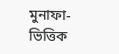মুনাফা-ভিত্তিক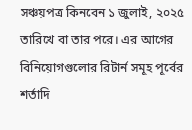সঞ্চয়পত্র কিনবেন ১ জুলাই, ২০২৫ তারিখে বা তার পরে। এর আগের বিনিয়োগগুলোর রিটার্ন সমূহ পূর্বের শর্তাদি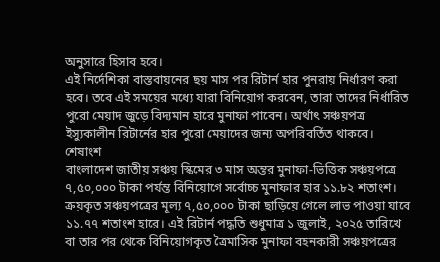অনুসারে হিসাব হবে।
এই নির্দেশিকা বাস্তবায়নের ছয় মাস পর রিটার্ন হার পুনরায় নির্ধারণ করা হবে। তবে এই সময়ের মধ্যে যারা বিনিয়োগ করবেন, তারা তাদের নির্ধারিত পুরো মেয়াদ জুড়ে বিদ্যমান হারে মুনাফা পাবেন। অর্থাৎ সঞ্চয়পত্র ইস্যুকালীন রিটার্নের হার পুরো মেয়াদের জন্য অপরিবর্তিত থাকবে।
শেষাংশ
বাংলাদেশ জাতীয় সঞ্চয় স্কিমের ৩ মাস অন্তর মুনাফা-ভিত্তিক সঞ্চয়পত্রে ৭,৫০,০০০ টাকা পর্যন্ত বিনিয়োগে সর্বোচ্চ মুনাফার হার ১১.৮২ শতাংশ। ক্রয়কৃত সঞ্চয়পত্রের মূল্য ৭,৫০,০০০ টাকা ছাড়িয়ে গেলে লাভ পাওয়া যাবে ১১.৭৭ শতাংশ হারে। এই রিটার্ন পদ্ধতি শুধুমাত্র ১ জুলাই, ২০২৫ তারিখে বা তার পর থেকে বিনিয়োগকৃত ত্রৈমাসিক মুনাফা বহনকারী সঞ্চয়পত্রের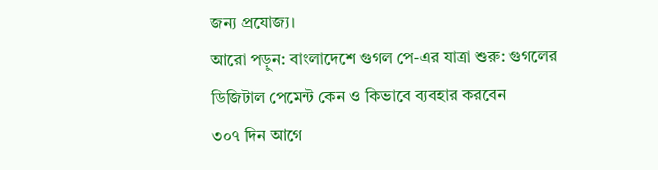জন্য প্রযোজ্য।
আরো পড়ুন: বাংলাদেশে গুগল পে-এর যাত্রা শুরু: গুগলের ডিজিটাল পেমেন্ট কেন ও কিভাবে ব্যবহার করবেন
৩০৭ দিন আগে